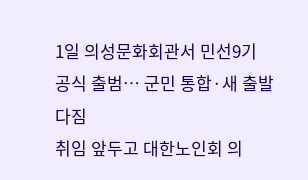1일 의성문화회관서 민선9기 공식 출범… 군민 통합·새 출발 다짐
취임 앞두고 대한노인회 의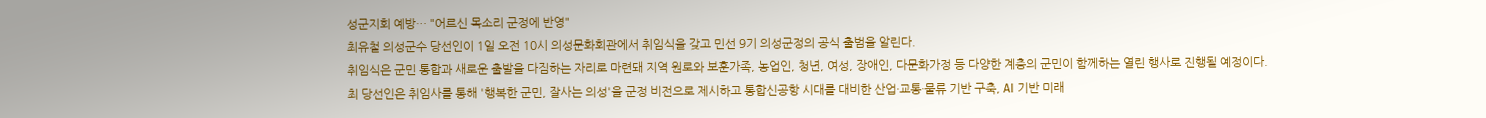성군지회 예방… "어르신 목소리 군정에 반영"
최유철 의성군수 당선인이 1일 오전 10시 의성문화회관에서 취임식을 갖고 민선 9기 의성군정의 공식 출범을 알린다.
취임식은 군민 통합과 새로운 출발을 다짐하는 자리로 마련돼 지역 원로와 보훈가족, 농업인, 청년, 여성, 장애인, 다문화가정 등 다양한 계층의 군민이 함께하는 열린 행사로 진행될 예정이다.
최 당선인은 취임사를 통해 '행복한 군민, 잘사는 의성'을 군정 비전으로 제시하고 통합신공항 시대를 대비한 산업·교통·물류 기반 구축, AI 기반 미래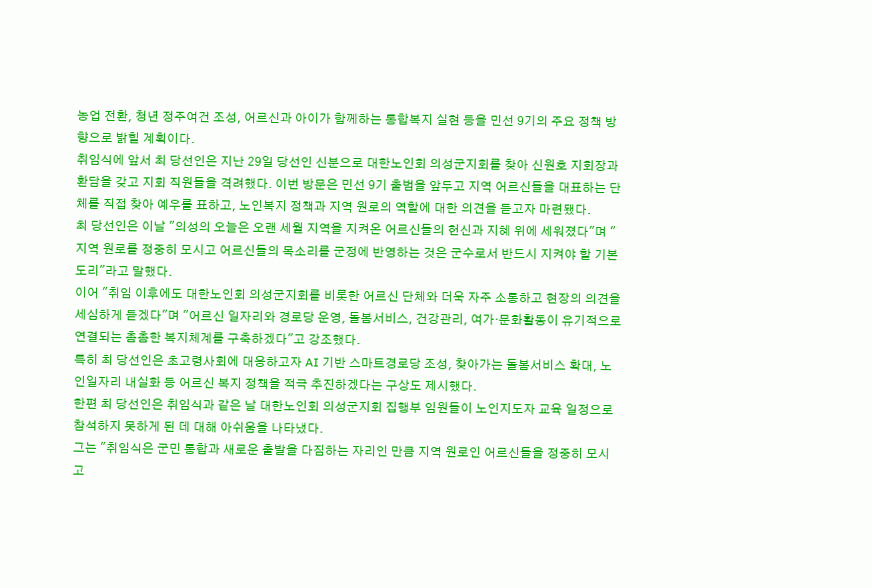농업 전환, 청년 정주여건 조성, 어르신과 아이가 함께하는 통합복지 실현 등을 민선 9기의 주요 정책 방향으로 밝힐 계획이다.
취임식에 앞서 최 당선인은 지난 29일 당선인 신분으로 대한노인회 의성군지회를 찾아 신원호 지회장과 환담을 갖고 지회 직원들을 격려했다. 이번 방문은 민선 9기 출범을 앞두고 지역 어르신들을 대표하는 단체를 직접 찾아 예우를 표하고, 노인복지 정책과 지역 원로의 역할에 대한 의견을 듣고자 마련됐다.
최 당선인은 이날 "의성의 오늘은 오랜 세월 지역을 지켜온 어르신들의 헌신과 지혜 위에 세워졌다"며 "지역 원로를 정중히 모시고 어르신들의 목소리를 군정에 반영하는 것은 군수로서 반드시 지켜야 할 기본 도리"라고 말했다.
이어 "취임 이후에도 대한노인회 의성군지회를 비롯한 어르신 단체와 더욱 자주 소통하고 현장의 의견을 세심하게 듣겠다"며 "어르신 일자리와 경로당 운영, 돌봄서비스, 건강관리, 여가·문화활동이 유기적으로 연결되는 촘촘한 복지체계를 구축하겠다"고 강조했다.
특히 최 당선인은 초고령사회에 대응하고자 AI 기반 스마트경로당 조성, 찾아가는 돌봄서비스 확대, 노인일자리 내실화 등 어르신 복지 정책을 적극 추진하겠다는 구상도 제시했다.
한편 최 당선인은 취임식과 같은 날 대한노인회 의성군지회 집행부 임원들이 노인지도자 교육 일정으로 참석하지 못하게 된 데 대해 아쉬움을 나타냈다.
그는 "취임식은 군민 통합과 새로운 출발을 다짐하는 자리인 만큼 지역 원로인 어르신들을 정중히 모시고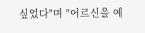싶었다"며 "어르신을 예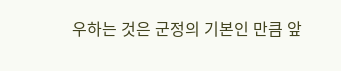우하는 것은 군정의 기본인 만큼 앞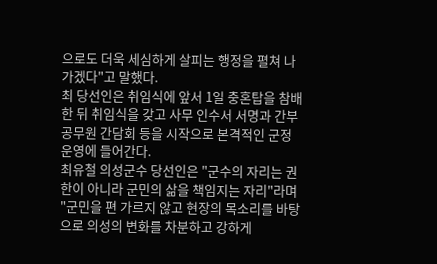으로도 더욱 세심하게 살피는 행정을 펼쳐 나가겠다"고 말했다.
최 당선인은 취임식에 앞서 1일 충혼탑을 참배한 뒤 취임식을 갖고 사무 인수서 서명과 간부 공무원 간담회 등을 시작으로 본격적인 군정 운영에 들어간다.
최유철 의성군수 당선인은 "군수의 자리는 권한이 아니라 군민의 삶을 책임지는 자리"라며 "군민을 편 가르지 않고 현장의 목소리를 바탕으로 의성의 변화를 차분하고 강하게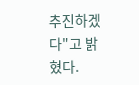추진하겠다"고 밝혔다.